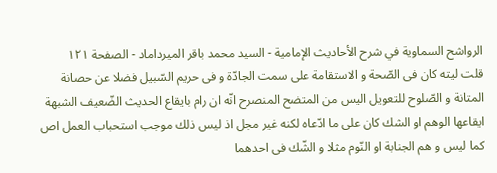الرواشح السماوية في شرح الأحاديث الإمامية - السيد محمد باقر الميرداماد - الصفحة ١٢١
قلت ليته كان فى الصّحة و الاستقامة على سمت الجادّة و فى حريم السّبيل فضلا عن حصانة المتانة و الصّلوح للتعويل اليس من المتضح المنصرح انّه ان رام بايقاع الحديث الضّعيف الشبهة ايقاعها الوهم او الشك كان على ما ادّعاه لكنه غير مجل اذ ليس ذلك موجب استحباب العمل اص كما ليس و هم الجنابة او النّوم مثلا و الشّك فى احدهما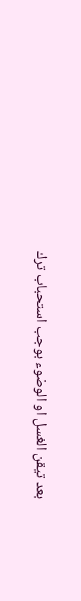بعد تيقن الغسل او الوضوء بوجب استحباب ترك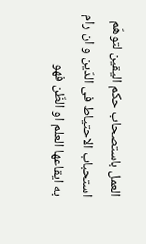العمل باستصحاب حكم اليقين لتوهّم استحباب الاحتياط فى الدّين و ان رام به ايقاعها العلم او الظّن فهو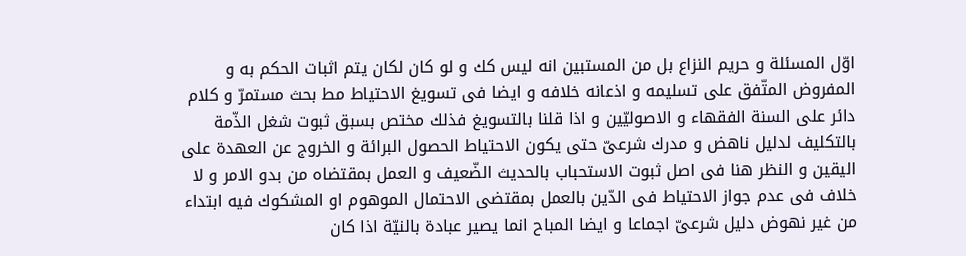اوّل المسئلة و حريم النزاع بل من المستبين انه ليس كك و لو كان لكان يتم اثبات الحكم به و المفروض المتّفق على تسليمه و اذعانه خلافه و ايضا فى تسويغ الاحتياط مط بحث مستمرّ و كلام دائر على السنة الفقهاء و الاصوليّين و اذا قلنا بالتسويغ فذلك مختص بسبق ثبوت شغل الذّمة بالتكليف لدليل ناهض و مدرك شرعىّ حتى يكون الاحتياط الحصول البرائة و الخروج عن العهدة على اليقين و النظر هنا فى اصل ثبوت الاستحباب بالحديث الضّعيف و العمل بمقتضاه من بدو الامر و لا خلاف فى عدم جواز الاحتياط فى الدّين بالعمل بمقتضى الاحتمال الموهوم او المشكوك فيه ابتداء من غير نهوض دليل شرعىّ اجماعا و ايضا المباح انما يصير عبادة بالنيّة اذا كان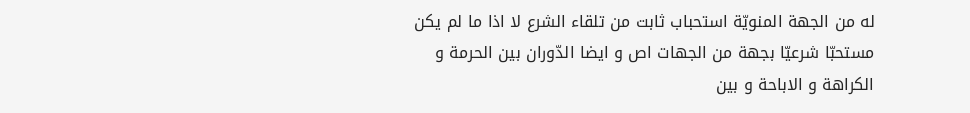له من الجهة المنويّة استحباب ثابت من تلقاء الشرع لا اذا ما لم يكن مستحبّا شرعيّا بجهة من الجهات اص و ايضا الدّوران بين الحرمة و الكراهة و الاباحة و بين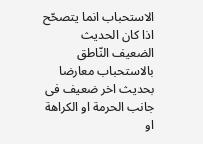الاستحباب انما يتصحّح اذا كان الحديث الضعيف النّاطق بالاستحباب معارضا بحديث اخر ضعيف فى جانب الحرمة او الكراهة او